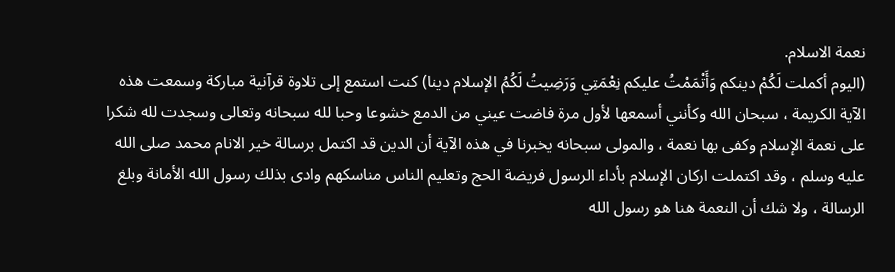نعمة الاسلام.
(اليوم أكملت لَكُمْ دينكم وَأَتْمَمْتُ عليكم نِعْمَتِي وَرَضِيتُ لَكُمُ الإسلام دينا) كنت استمع إلى تلاوة قرآنية مباركة وسمعت هذه الآية الكريمة ، سبحان الله وكأنني أسمعها لأول مرة فاضت عيني من الدمع خشوعا وحبا لله سبحانه وتعالى وسجدت لله شكرا على نعمة الإسلام وكفى بها نعمة ، والمولى سبحانه يخبرنا في هذه الآية أن الدين قد اكتمل برسالة خير الانام محمد صلى الله عليه وسلم ، وقد اكتملت اركان الإسلام بأداء الرسول فريضة الحج وتعليم الناس مناسكهم وادى بذلك رسول الله الأمانة وبلغ الرسالة ، ولا شك أن النعمة هنا هو رسول الله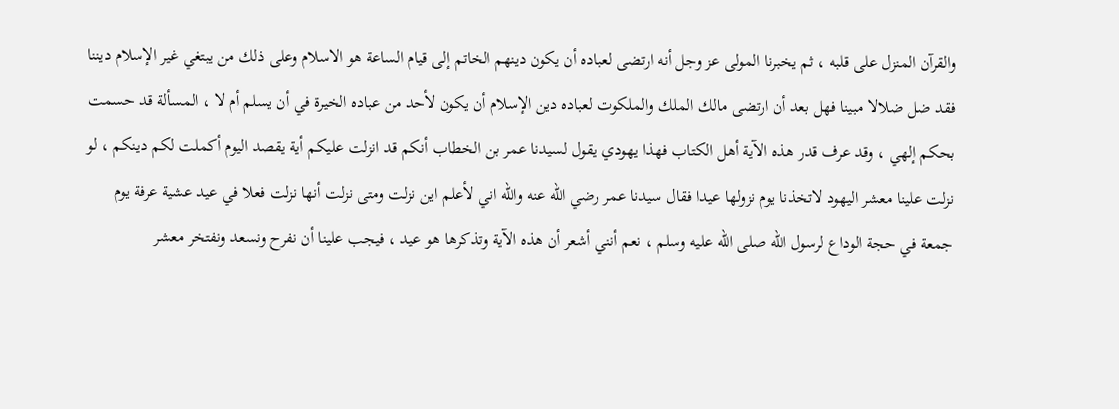والقرآن المنزل على قلبه ، ثم يخبرنا المولى عز وجل أنه ارتضى لعباده أن يكون دينهم الخاتم إلى قيام الساعة هو الاسلام وعلى ذلك من يبتغي غير الإسلام ديننا فقد ضل ضلالا مبينا فهل بعد أن ارتضى مالك الملك والملكوت لعباده دين الإسلام أن يكون لأحد من عباده الخيرة في أن يسلم أم لا ، المسألة قد حسمت بحكم إلهي ، وقد عرف قدر هذه الآية أهل الكتاب فهذا يهودي يقول لسيدنا عمر بن الخطاب أنكم قد انزلت عليكم أية يقصد اليوم أكملت لكم دينكم ، لو نزلت علينا معشر اليهود لاتخذنا يوم نزولها عيدا فقال سيدنا عمر رضي الله عنه والله اني لأعلم اين نزلت ومتى نزلت أنها نزلت فعلا في عيد عشية عرفة يوم جمعة في حجة الوداع لرسول الله صلى الله عليه وسلم ، نعم أنني أشعر أن هذه الآية وتذكرها هو عيد ، فيجب علينا أن نفرح ونسعد ونفتخر معشر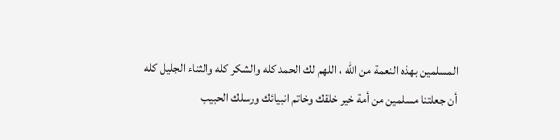المسلمين بهذه النعمة من الله ، اللهم لك الحمد كله والشكر كله والثناء الجليل كله أن جعلتنا مسلمين من أمة خير خلقك وخاتم انبيائك ورسلك الحبيب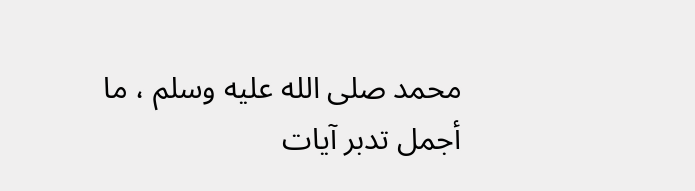محمد صلى الله عليه وسلم ، ما أجمل تدبر آيات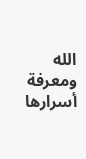الله ومعرفة أسرارها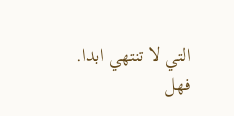التي لا تنتهي ابدا.
فهل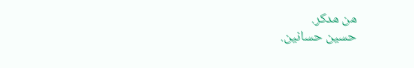من مدكر.
حسين حسانين.